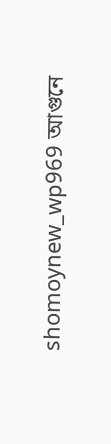shomoynew_wp969 আগুনে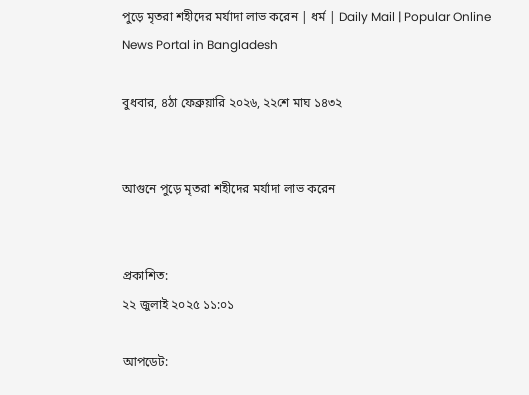পুড়ে মৃতরা শহীদের মর্যাদা লাভ করেন | ধর্ম | Daily Mail | Popular Online News Portal in Bangladesh

বুধবার, ৪ঠা ফেব্রুয়ারি ২০২৬, ২২শে মাঘ ১৪৩২


আগুনে পুড়ে মৃতরা শহীদের মর্যাদা লাভ করেন


প্রকাশিত:
২২ জুলাই ২০২৫ ১১:০১

আপডেট: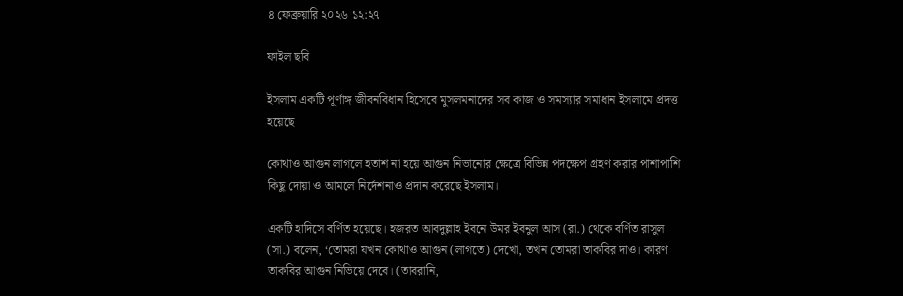৪ ফেব্রুয়ারি ২০২৬ ১২:২৭

ফাইল ছবি

ইসলাম একটি পূর্ণাঙ্গ জীবনবিধান হিসেবে মুসলমনাদের সব কাজ ও সমস্যার সমাধান ইসলামে প্রদত্ত হয়েছে

কোথাও আগুন লাগলে হতাশ না হয়ে আগুন নিভানোর ক্ষেত্রে বিভিন্ন পদক্ষেপ গ্রহণ করার পাশাপাশি কিছু দোয়া ও আমলে নির্দেশনাও প্রদান করেছে ইসলাম।

একটি হাদিসে বর্ণিত হয়েছে। হজরত আবদুল্লাহ ইবনে উমর ইবনুল আস (রা.) থেকে বর্ণিত রাসুল (সা.) বলেন, ‘তোমরা যখন কোথাও আগুন (লাগতে) দেখো, তখন তোমরা তাকবির দাও। কারণ তাকবির আগুন নিভিয়ে দেবে। (তাবরানি,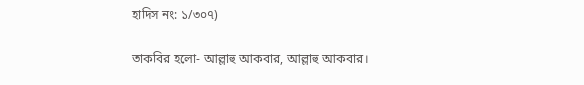হাদিস নং: ১/৩০৭)

তাকবির হলো- আল্লাহু আকবার, আল্লাহু আকবার।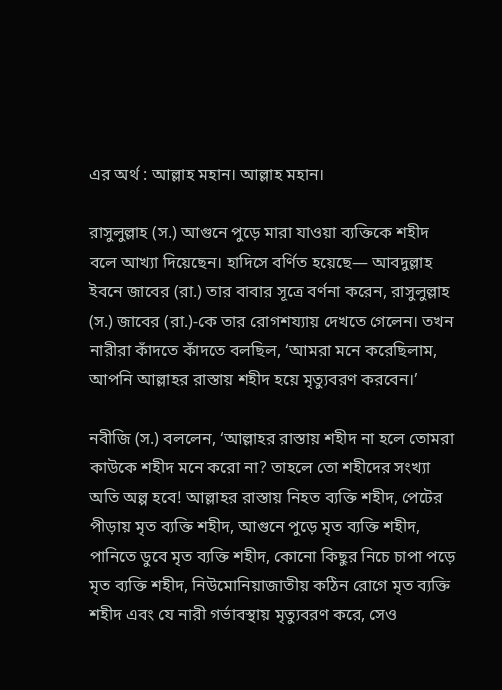এর অর্থ : আল্লাহ মহান। আল্লাহ মহান।

রাসুলুল্লাহ (স.) আগুনে পুড়ে মারা যাওয়া ব্যক্তিকে শহীদ বলে আখ্যা দিয়েছেন। হাদিসে বর্ণিত হয়েছে— আবদুল্লাহ ইবনে জাবের (রা.) তার বাবার সূত্রে বর্ণনা করেন, রাসুলুল্লাহ (স.) জাবের (রা.)-কে তার রোগশয্যায় দেখতে গেলেন। তখন নারীরা কাঁদতে কাঁদতে বলছিল, ‘আমরা মনে করেছিলাম, আপনি আল্লাহর রাস্তায় শহীদ হয়ে মৃত্যুবরণ করবেন।’

নবীজি (স.) বললেন, ‘আল্লাহর রাস্তায় শহীদ না হলে তোমরা কাউকে শহীদ মনে করো না? তাহলে তো শহীদের সংখ্যা অতি অল্প হবে! আল্লাহর রাস্তায় নিহত ব্যক্তি শহীদ, পেটের পীড়ায় মৃত ব্যক্তি শহীদ, আগুনে পুড়ে মৃত ব্যক্তি শহীদ, পানিতে ডুবে মৃত ব্যক্তি শহীদ, কোনো কিছুর নিচে চাপা পড়ে মৃত ব্যক্তি শহীদ, নিউমোনিয়াজাতীয় কঠিন রোগে মৃত ব্যক্তি শহীদ এবং যে নারী গর্ভাবস্থায় মৃত্যুবরণ করে, সেও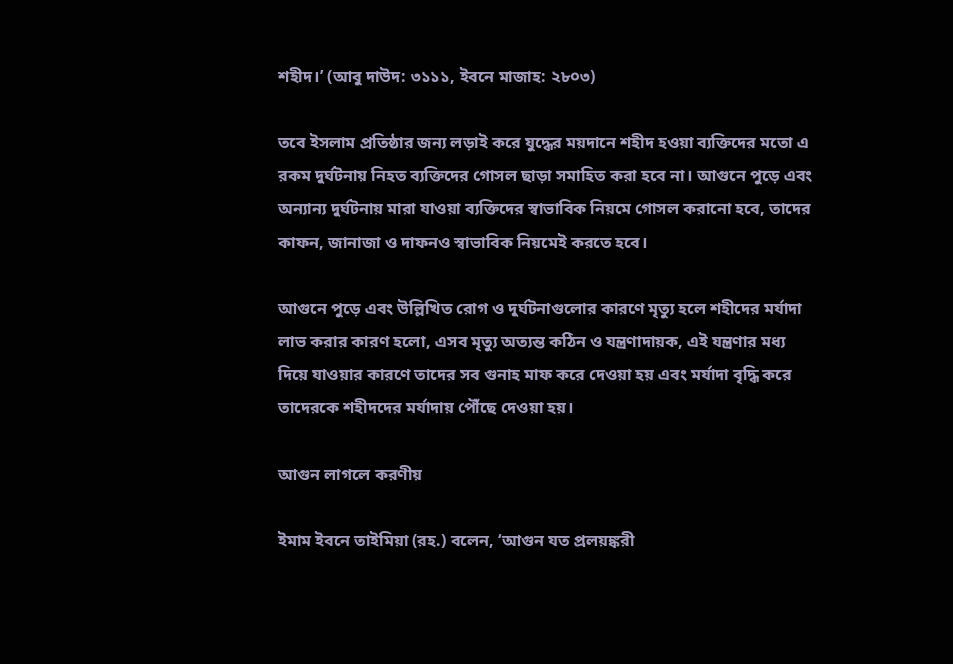শহীদ।’ (আবু দাউদ: ৩১১১, ইবনে মাজাহ: ২৮০৩)

তবে ইসলাম প্রতিষ্ঠার জন্য লড়াই করে যুদ্ধের ময়দানে শহীদ হওয়া ব্যক্তিদের মতো এ রকম দুর্ঘটনায় নিহত ব্যক্তিদের গোসল ছাড়া সমাহিত করা হবে না। আগুনে পুড়ে এবং অন্যান্য দুর্ঘটনায় মারা যাওয়া ব্যক্তিদের স্বাভাবিক নিয়মে গোসল করানো হবে, তাদের কাফন, জানাজা ও দাফনও স্বাভাবিক নিয়মেই করতে হবে।

আগুনে পুড়ে এবং উল্লিখিত রোগ ও দুর্ঘটনাগুলোর কারণে মৃত্যু হলে শহীদের মর্যাদা লাভ করার কারণ হলো, এসব মৃত্যু অত্যন্ত কঠিন ও যন্ত্রণাদায়ক, এই যন্ত্রণার মধ্য দিয়ে যাওয়ার কারণে তাদের সব গুনাহ মাফ করে দেওয়া হয় এবং মর্যাদা বৃদ্ধি করে তাদেরকে শহীদদের মর্যাদায় পৌঁছে দেওয়া হয়।

আগুন লাগলে করণীয়

ইমাম ইবনে তাইমিয়া (রহ.) বলেন, ‘আগুন যত প্রলয়ঙ্করী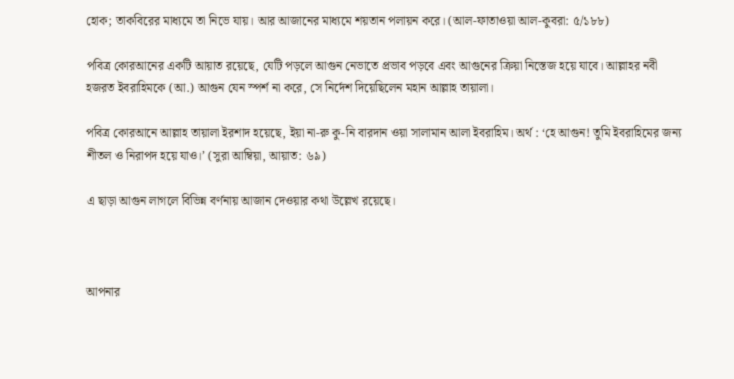হোক; তাকবিরের মাধ্যমে তা নিভে যায়। আর আজানের মাধ্যমে শয়তান পলায়ন করে। (আল-ফাতাওয়া আল-কুবরা: ৫/১৮৮)

পবিত্র কোরআনের একটি আয়াত রয়েছে, যেটি পড়লে আগুন নেভাতে প্রভাব পড়বে এবং আগুনের ক্রিয়া নিস্তেজ হয়ে যাবে। আল্লাহর নবী হজরত ইবরাহিমকে (আ.) আগুন যেন স্পর্শ না করে, সে নির্দেশ দিয়েছিলেন মহান আল্লাহ তায়ালা।

পবিত্র কোরআনে আল্লাহ তায়ালা ইরশাদ হয়েছে, ইয়া না-রু কু-নি বারদান ওয়া সালামান আলা ইবরাহিম। অর্থ : ‘হে আগুন! তুমি ইবরাহিমের জন্য শীতল ও নিরাপদ হয়ে যাও।’ (সুরা আম্বিয়া, আয়াত: ৬৯)

এ ছাড়া আগুন লাগলে বিভিন্ন বর্ণনায় আজান দেওয়ার কথা উল্লেখ রয়েছে।



আপনার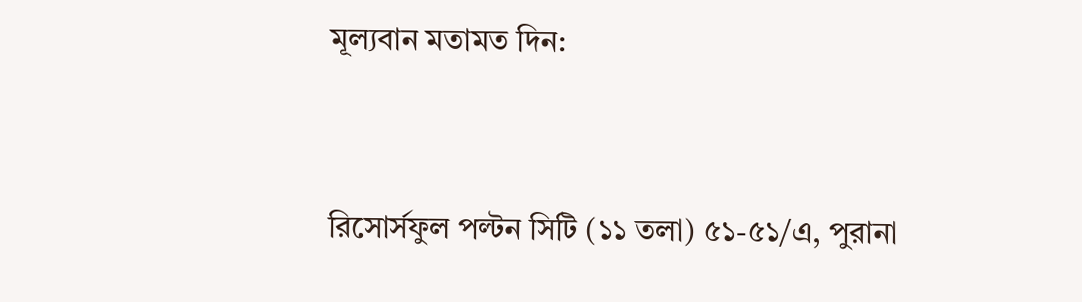মূল্যবান মতামত দিন:


রিসোর্সফুল পল্টন সিটি (১১ তলা) ৫১-৫১/এ, পুরানা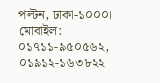পল্টন, ঢাকা-১০০০।
মোবাইল: ০১৭১১-৯৫০৫৬২, ০১৯১২-১৬৩৮২২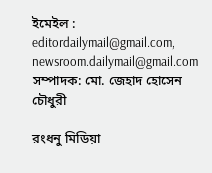ইমেইল : editordailymail@gmail.com, newsroom.dailymail@gmail.com
সম্পাদক: মো. জেহাদ হোসেন চৌধুরী

রংধনু মিডিয়া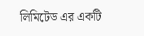লিমিটেড এর একটি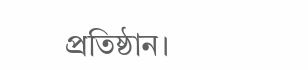প্রতিষ্ঠান।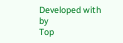Developed with by
Top